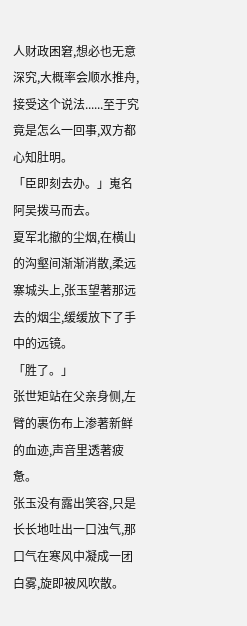人财政困窘,想必也无意深究,大概率会顺水推舟,接受这个说法......至于究竟是怎么一回事,双方都心知肚明。
「臣即刻去办。」嵬名阿吴拨马而去。
夏军北撤的尘烟,在横山的沟壑间渐渐消散,柔远寨城头上,张玉望著那远去的烟尘,缓缓放下了手中的远镜。
「胜了。」
张世矩站在父亲身侧,左臂的裹伤布上渗著新鲜的血迹,声音里透著疲惫。
张玉没有露出笑容,只是长长地吐出一口浊气,那口气在寒风中凝成一团白雾,旋即被风吹散。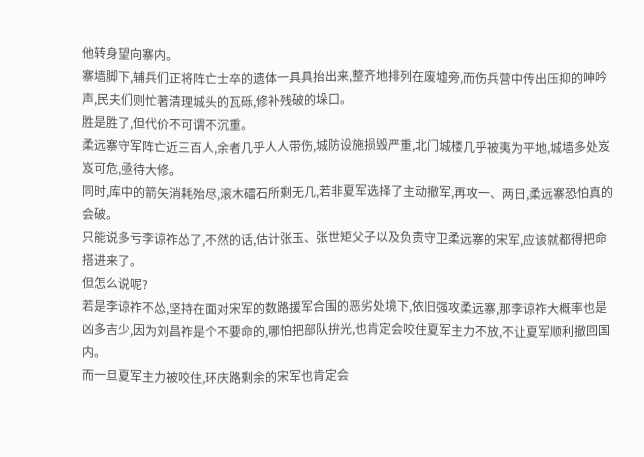他转身望向寨内。
寨墙脚下,辅兵们正将阵亡士卒的遗体一具具抬出来,整齐地排列在废墟旁,而伤兵营中传出压抑的呻吟声,民夫们则忙著清理城头的瓦砾,修补残破的垛口。
胜是胜了,但代价不可谓不沉重。
柔远寨守军阵亡近三百人,余者几乎人人带伤,城防设施损毁严重,北门城楼几乎被夷为平地,城墙多处岌岌可危,亟待大修。
同时,库中的箭矢消耗殆尽,滚木礌石所剩无几,若非夏军选择了主动撤军,再攻一、两日,柔远寨恐怕真的会破。
只能说多亏李谅祚怂了,不然的话,估计张玉、张世矩父子以及负责守卫柔远寨的宋军,应该就都得把命搭进来了。
但怎么说呢?
若是李谅祚不怂,坚持在面对宋军的数路援军合围的恶劣处境下,依旧强攻柔远寨,那李谅祚大概率也是凶多吉少,因为刘昌祚是个不要命的,哪怕把部队拚光,也肯定会咬住夏军主力不放,不让夏军顺利撤回国内。
而一旦夏军主力被咬住,环庆路剩余的宋军也肯定会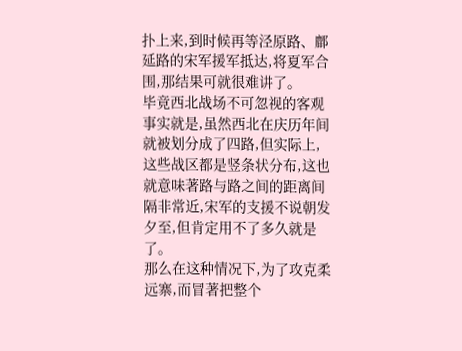扑上来,到时候再等泾原路、鄜延路的宋军援军抵达,将夏军合围,那结果可就很难讲了。
毕竟西北战场不可忽视的客观事实就是,虽然西北在庆历年间就被划分成了四路,但实际上,这些战区都是竖条状分布,这也就意味著路与路之间的距离间隔非常近,宋军的支援不说朝发夕至,但肯定用不了多久就是了。
那么在这种情况下,为了攻克柔远寨,而冒著把整个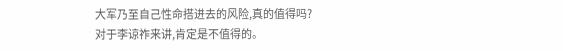大军乃至自己性命搭进去的风险,真的值得吗?
对于李谅祚来讲,肯定是不值得的。